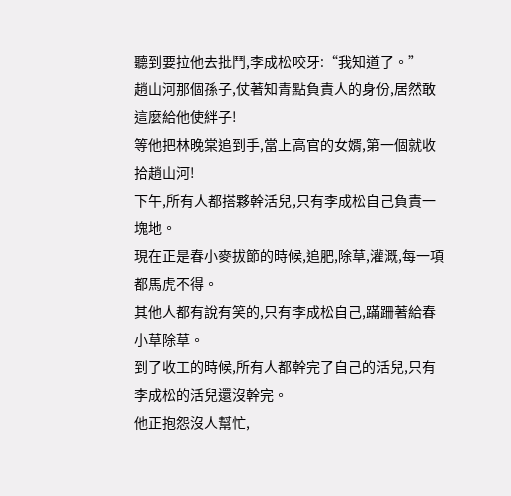聽到要拉他去批鬥,李成松咬牙:“我知道了。”
趙山河那個孫子,仗著知青點負責人的身份,居然敢這麼給他使絆子!
等他把林晚棠追到手,當上高官的女婿,第一個就收拾趙山河!
下午,所有人都搭夥幹活兒,只有李成松自己負責一塊地。
現在正是春小麥拔節的時候,追肥,除草,灌溉,每一項都馬虎不得。
其他人都有說有笑的,只有李成松自己,蹣跚著給春小草除草。
到了收工的時候,所有人都幹完了自己的活兒,只有李成松的活兒還沒幹完。
他正抱怨沒人幫忙,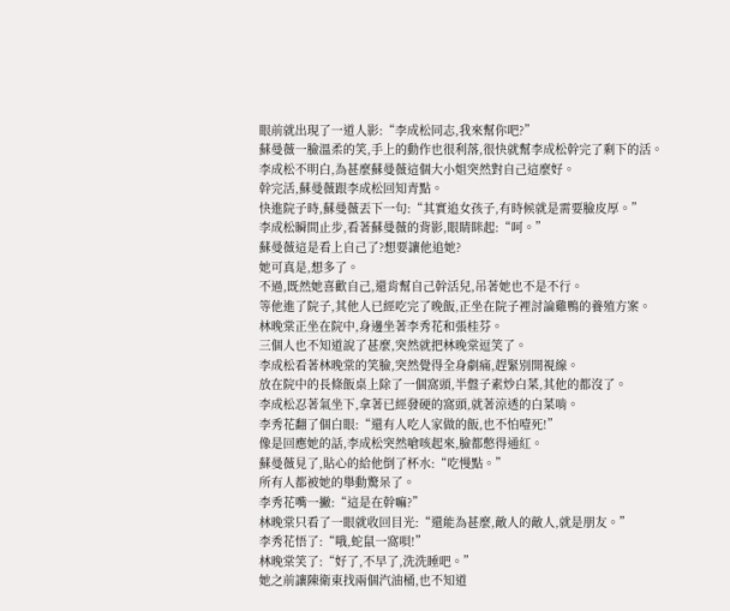眼前就出現了一道人影:“李成松同志,我來幫你吧?”
蘇曼薇一臉溫柔的笑,手上的動作也很利落,很快就幫李成松幹完了剩下的活。
李成松不明白,為甚麼蘇曼薇這個大小姐突然對自己這麼好。
幹完活,蘇曼薇跟李成松回知青點。
快進院子時,蘇曼薇丟下一句:“其實追女孩子,有時候就是需要臉皮厚。”
李成松瞬間止步,看著蘇曼薇的背影,眼睛眯起:“呵。”
蘇曼薇這是看上自己了?想要讓他追她?
她可真是,想多了。
不過,既然她喜歡自己,還肯幫自己幹活兒,吊著她也不是不行。
等他進了院子,其他人已經吃完了晚飯,正坐在院子裡討論雞鴨的養殖方案。
林晚棠正坐在院中,身邊坐著李秀花和張桂芬。
三個人也不知道說了甚麼,突然就把林晚棠逗笑了。
李成松看著林晚棠的笑臉,突然覺得全身劇痛,趕緊別開視線。
放在院中的長條飯桌上除了一個窩頭,半盤子素炒白菜,其他的都沒了。
李成松忍著氣坐下,拿著已經發硬的窩頭,就著涼透的白菜啃。
李秀花翻了個白眼:“還有人吃人家做的飯,也不怕噎死!”
像是回應她的話,李成松突然嗆咳起來,臉都憋得通紅。
蘇曼薇見了,貼心的給他倒了杯水:“吃慢點。”
所有人都被她的舉動驚呆了。
李秀花嘴一撇:“這是在幹嘛?”
林晚棠只看了一眼就收回目光:“還能為甚麼,敵人的敵人,就是朋友。”
李秀花悟了:“哦,蛇鼠一窩唄!”
林晚棠笑了:“好了,不早了,洗洗睡吧。”
她之前讓陳衛東找兩個汽油桶,也不知道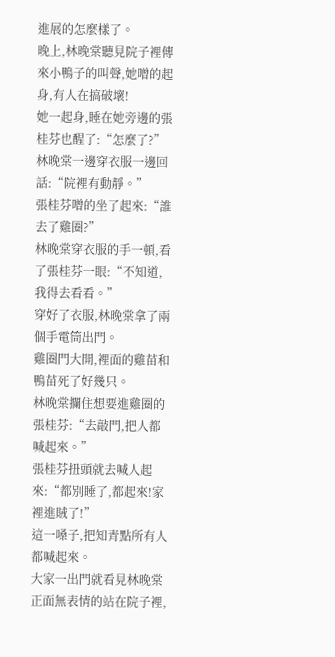進展的怎麼樣了。
晚上,林晚棠聽見院子裡傳來小鴨子的叫聲,她噌的起身,有人在搞破壞!
她一起身,睡在她旁邊的張桂芬也醒了:“怎麼了?”
林晚棠一邊穿衣服一邊回話:“院裡有動靜。”
張桂芬噌的坐了起來:“誰去了雞圈?”
林晚棠穿衣服的手一頓,看了張桂芬一眼:“不知道,我得去看看。”
穿好了衣服,林晚棠拿了兩個手電筒出門。
雞圈門大開,裡面的雞苗和鴨苗死了好幾只。
林晚棠攔住想要進雞圈的張桂芬:“去敲門,把人都喊起來。”
張桂芬扭頭就去喊人起來:“都別睡了,都起來!家裡進賊了!”
這一嗓子,把知青點所有人都喊起來。
大家一出門就看見林晚棠正面無表情的站在院子裡,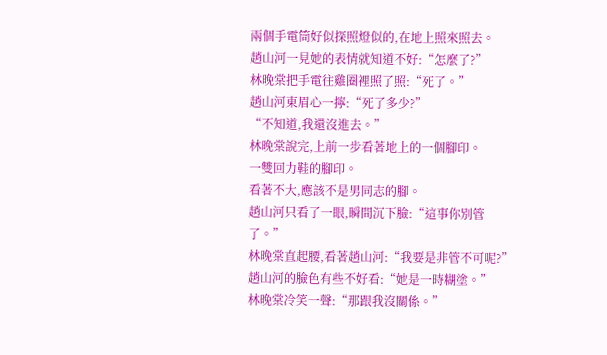兩個手電筒好似探照燈似的,在地上照來照去。
趙山河一見她的表情就知道不好:“怎麼了?”
林晚棠把手電往雞圈裡照了照:“死了。”
趙山河東眉心一擰:“死了多少?”
“不知道,我還沒進去。”
林晚棠說完,上前一步看著地上的一個腳印。
一雙回力鞋的腳印。
看著不大,應該不是男同志的腳。
趙山河只看了一眼,瞬間沉下臉:“這事你別管了。”
林晚棠直起腰,看著趙山河:“我要是非管不可呢?”
趙山河的臉色有些不好看:“她是一時糊塗。”
林晚棠冷笑一聲:“那跟我沒關係。”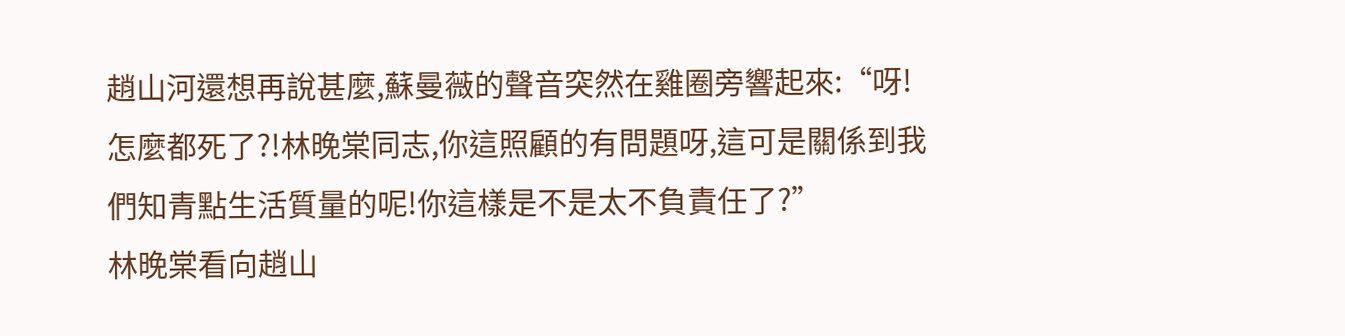趙山河還想再說甚麼,蘇曼薇的聲音突然在雞圈旁響起來:“呀!怎麼都死了?!林晚棠同志,你這照顧的有問題呀,這可是關係到我們知青點生活質量的呢!你這樣是不是太不負責任了?”
林晚棠看向趙山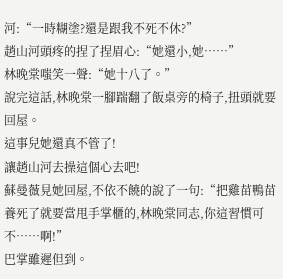河:“一時糊塗?還是跟我不死不休?”
趙山河頭疼的捏了捏眉心:“她還小,她……”
林晚棠嗤笑一聲:“她十八了。”
說完這話,林晚棠一腳踹翻了飯桌旁的椅子,扭頭就要回屋。
這事兒她還真不管了!
讓趙山河去操這個心去吧!
蘇曼薇見她回屋,不依不饒的說了一句:“把雞苗鴨苗養死了就要當甩手掌櫃的,林晚棠同志,你這習慣可不……啊!”
巴掌雖遲但到。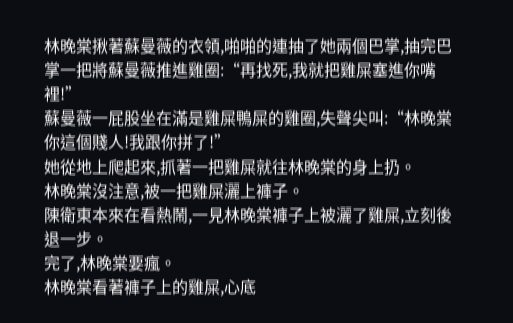林晚棠揪著蘇曼薇的衣領,啪啪的連抽了她兩個巴掌,抽完巴掌一把將蘇曼薇推進雞圈:“再找死,我就把雞屎塞進你嘴裡!”
蘇曼薇一屁股坐在滿是雞屎鴨屎的雞圈,失聲尖叫:“林晚棠你這個賤人!我跟你拼了!”
她從地上爬起來,抓著一把雞屎就往林晚棠的身上扔。
林晚棠沒注意,被一把雞屎灑上褲子。
陳衛東本來在看熱鬧,一見林晚棠褲子上被灑了雞屎,立刻後退一步。
完了,林晚棠要瘋。
林晚棠看著褲子上的雞屎,心底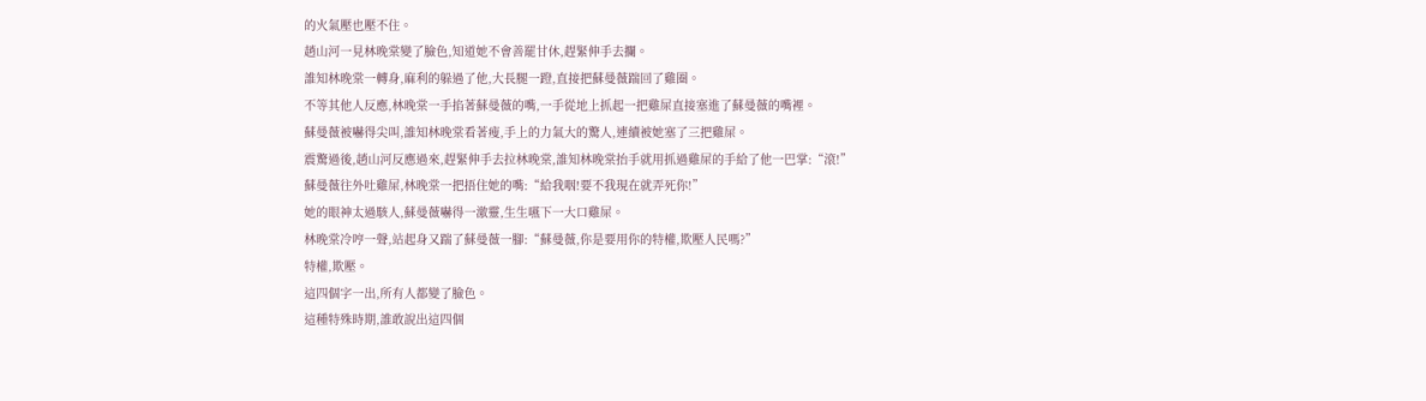的火氣壓也壓不住。
趙山河一見林晚棠變了臉色,知道她不會善罷甘休,趕緊伸手去攔。
誰知林晚棠一轉身,麻利的躲過了他,大長腿一蹬,直接把蘇曼薇踹回了雞圈。
不等其他人反應,林晚棠一手掐著蘇曼薇的嘴,一手從地上抓起一把雞屎直接塞進了蘇曼薇的嘴裡。
蘇曼薇被嚇得尖叫,誰知林晚棠看著瘦,手上的力氣大的驚人,連續被她塞了三把雞屎。
震驚過後,趙山河反應過來,趕緊伸手去拉林晚棠,誰知林晚棠抬手就用抓過雞屎的手給了他一巴掌:“滾!”
蘇曼薇往外吐雞屎,林晚棠一把捂住她的嘴:“給我咽!要不我現在就弄死你!”
她的眼神太過駭人,蘇曼薇嚇得一激靈,生生嚥下一大口雞屎。
林晚棠冷哼一聲,站起身又踹了蘇曼薇一腳:“蘇曼薇,你是要用你的特權,欺壓人民嗎?”
特權,欺壓。
這四個字一出,所有人都變了臉色。
這種特殊時期,誰敢說出這四個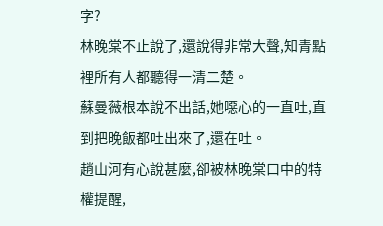字?
林晚棠不止說了,還說得非常大聲,知青點裡所有人都聽得一清二楚。
蘇曼薇根本說不出話,她噁心的一直吐,直到把晚飯都吐出來了,還在吐。
趙山河有心說甚麼,卻被林晚棠口中的特權提醒,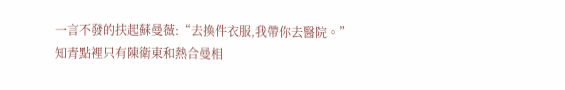一言不發的扶起蘇曼薇:“去換件衣服,我帶你去醫院。”
知青點裡只有陳衛東和熱合曼相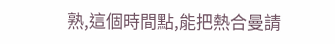熟,這個時間點,能把熱合曼請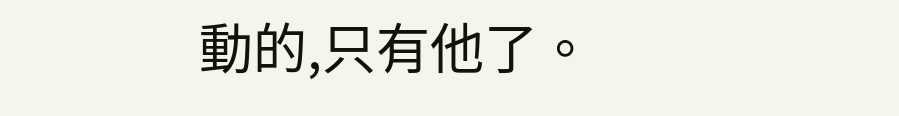動的,只有他了。